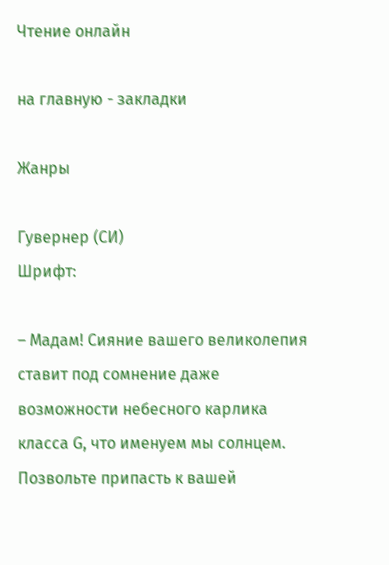Чтение онлайн

на главную - закладки

Жанры

Гувернер (CИ)
Шрифт:

– Мадам! Сияние вашего великолепия ставит под сомнение даже возможности небесного карлика класса G, что именуем мы солнцем. Позвольте припасть к вашей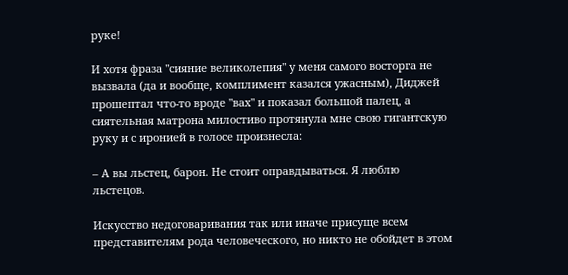руке!

И хотя фраза "сияние великолепия" у меня самого восторга не вызвала (да и вообще, комплимент казался ужасным), Диджей прошептал что-то вроде "вах" и показал большой палец, а сиятельная матрона милостиво протянула мне свою гигантскую руку и с иронией в голосе произнесла:

– А вы льстец, барон. Не стоит оправдываться. Я люблю льстецов.

Искусство недоговаривания так или иначе присуще всем представителям рода человеческого, но никто не обойдет в этом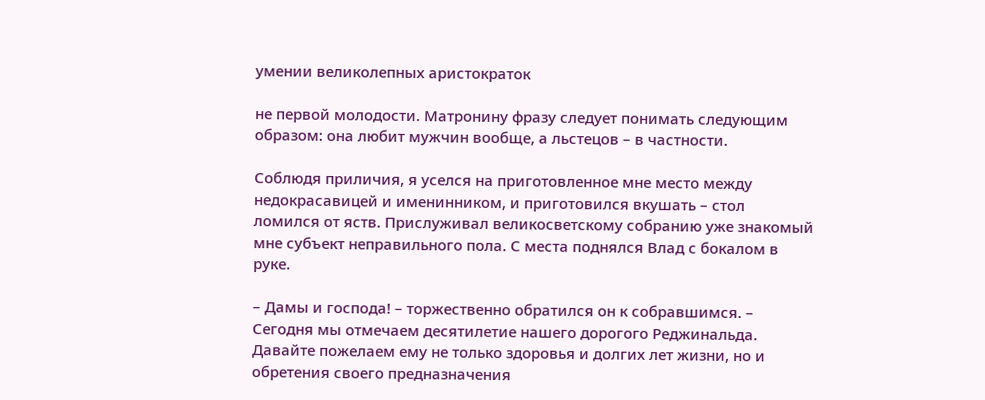умении великолепных аристократок

не первой молодости. Матронину фразу следует понимать следующим образом: она любит мужчин вообще, а льстецов – в частности.

Соблюдя приличия, я уселся на приготовленное мне место между недокрасавицей и именинником, и приготовился вкушать – стол ломился от яств. Прислуживал великосветскому собранию уже знакомый мне субъект неправильного пола. С места поднялся Влад с бокалом в руке.

– Дамы и господа! – торжественно обратился он к собравшимся. – Сегодня мы отмечаем десятилетие нашего дорогого Реджинальда. Давайте пожелаем ему не только здоровья и долгих лет жизни, но и обретения своего предназначения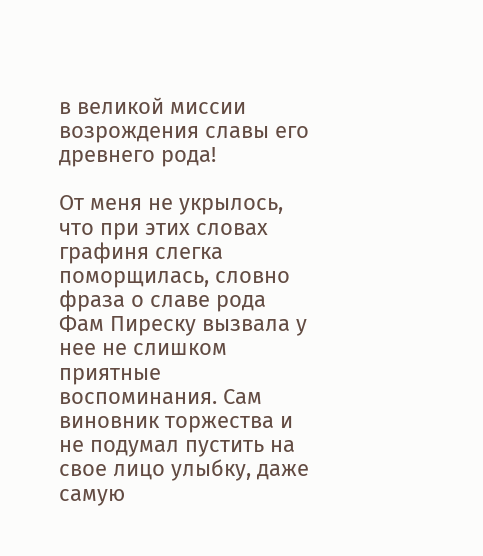в великой миссии возрождения славы его древнего рода!

От меня не укрылось, что при этих словах графиня слегка поморщилась, словно фраза о славе рода Фам Пиреску вызвала у нее не слишком приятные воспоминания. Сам виновник торжества и не подумал пустить на свое лицо улыбку, даже самую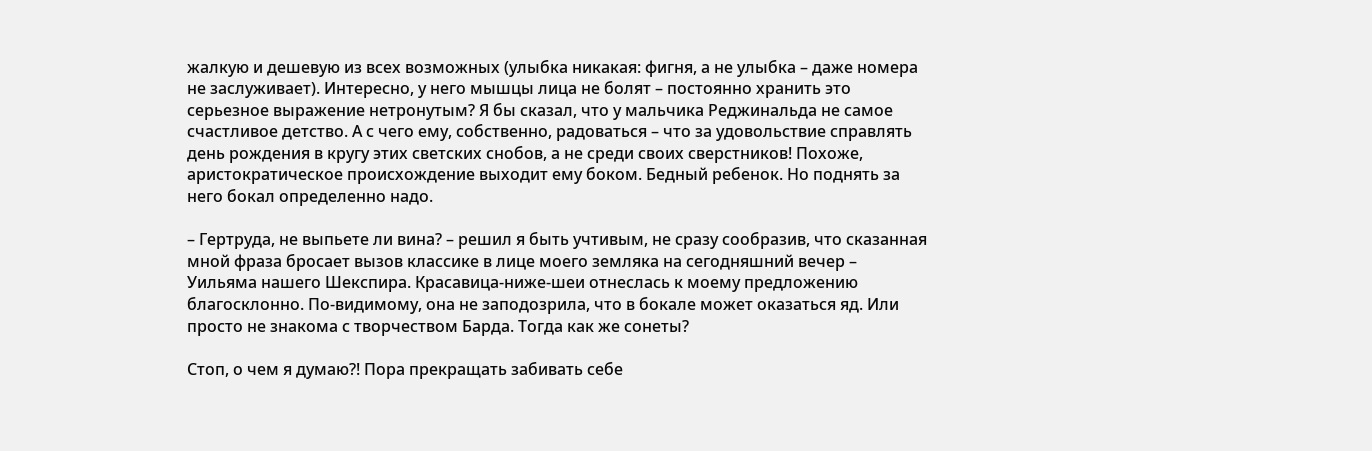жалкую и дешевую из всех возможных (улыбка никакая: фигня, а не улыбка – даже номера не заслуживает). Интересно, у него мышцы лица не болят – постоянно хранить это серьезное выражение нетронутым? Я бы сказал, что у мальчика Реджинальда не самое счастливое детство. А с чего ему, собственно, радоваться – что за удовольствие справлять день рождения в кругу этих светских снобов, а не среди своих сверстников! Похоже, аристократическое происхождение выходит ему боком. Бедный ребенок. Но поднять за него бокал определенно надо.

– Гертруда, не выпьете ли вина? – решил я быть учтивым, не сразу сообразив, что сказанная мной фраза бросает вызов классике в лице моего земляка на сегодняшний вечер – Уильяма нашего Шекспира. Красавица-ниже-шеи отнеслась к моему предложению благосклонно. По-видимому, она не заподозрила, что в бокале может оказаться яд. Или просто не знакома с творчеством Барда. Тогда как же сонеты?

Стоп, о чем я думаю?! Пора прекращать забивать себе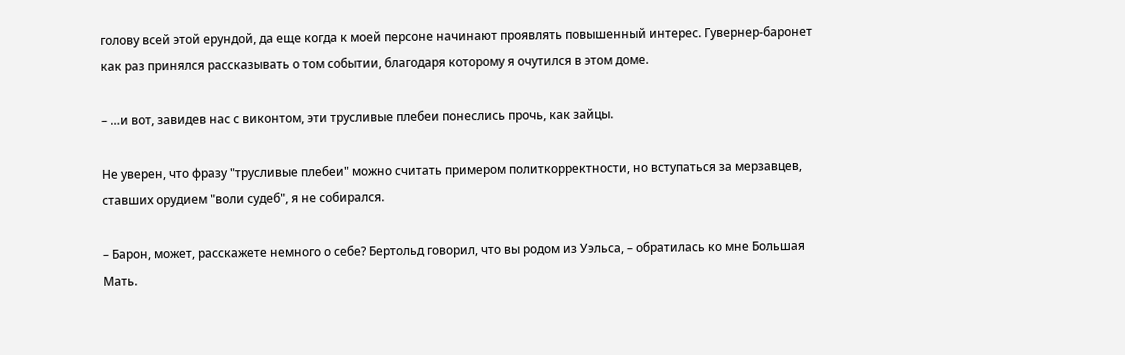голову всей этой ерундой, да еще когда к моей персоне начинают проявлять повышенный интерес. Гувернер-баронет как раз принялся рассказывать о том событии, благодаря которому я очутился в этом доме.

– …и вот, завидев нас с виконтом, эти трусливые плебеи понеслись прочь, как зайцы.

Не уверен, что фразу "трусливые плебеи" можно считать примером политкорректности, но вступаться за мерзавцев, ставших орудием "воли судеб", я не собирался.

– Барон, может, расскажете немного о себе? Бертольд говорил, что вы родом из Уэльса, – обратилась ко мне Большая Мать.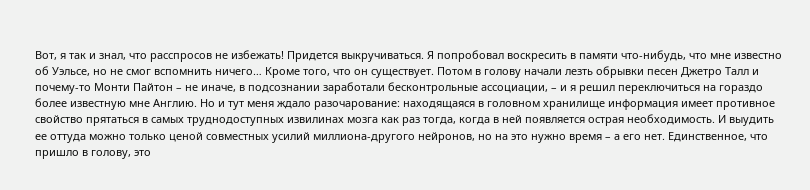Вот, я так и знал, что расспросов не избежать! Придется выкручиваться. Я попробовал воскресить в памяти что-нибудь, что мне известно об Уэльсе, но не смог вспомнить ничего… Кроме того, что он существует. Потом в голову начали лезть обрывки песен Джетро Талл и почему-то Монти Пайтон – не иначе, в подсознании заработали бесконтрольные ассоциации, – и я решил переключиться на гораздо более известную мне Англию. Но и тут меня ждало разочарование: находящаяся в головном хранилище информация имеет противное свойство прятаться в самых труднодоступных извилинах мозга как раз тогда, когда в ней появляется острая необходимость. И выудить ее оттуда можно только ценой совместных усилий миллиона-другого нейронов, но на это нужно время – а его нет. Единственное, что пришло в голову, это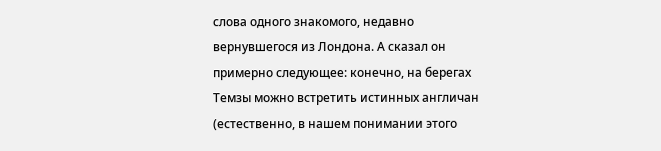слова одного знакомого, недавно вернувшегося из Лондона. А сказал он примерно следующее: конечно, на берегах Темзы можно встретить истинных англичан (естественно, в нашем понимании этого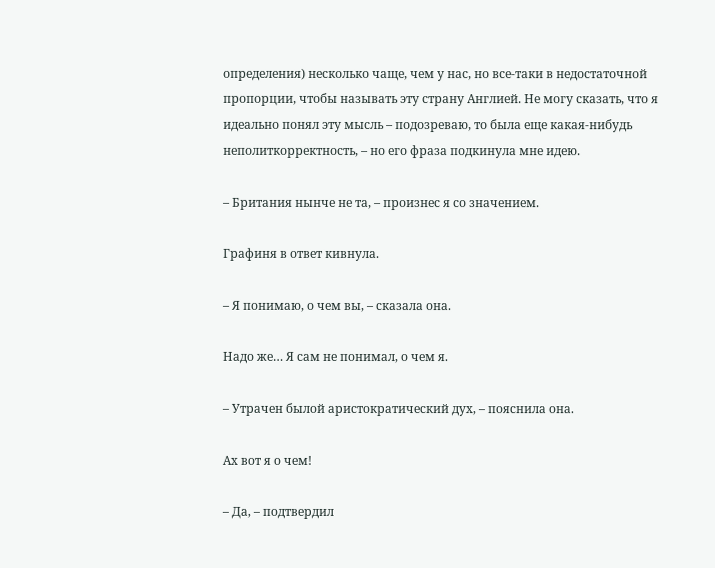определения) несколько чаще, чем у нас, но все-таки в недостаточной пропорции, чтобы называть эту страну Англией. Не могу сказать, что я идеально понял эту мысль – подозреваю, то была еще какая-нибудь неполиткорректность, – но его фраза подкинула мне идею.

– Британия нынче не та, – произнес я со значением.

Графиня в ответ кивнула.

– Я понимаю, о чем вы, – сказала она.

Надо же… Я сам не понимал, о чем я.

– Утрачен былой аристократический дух, – пояснила она.

Ах вот я о чем!

– Да, – подтвердил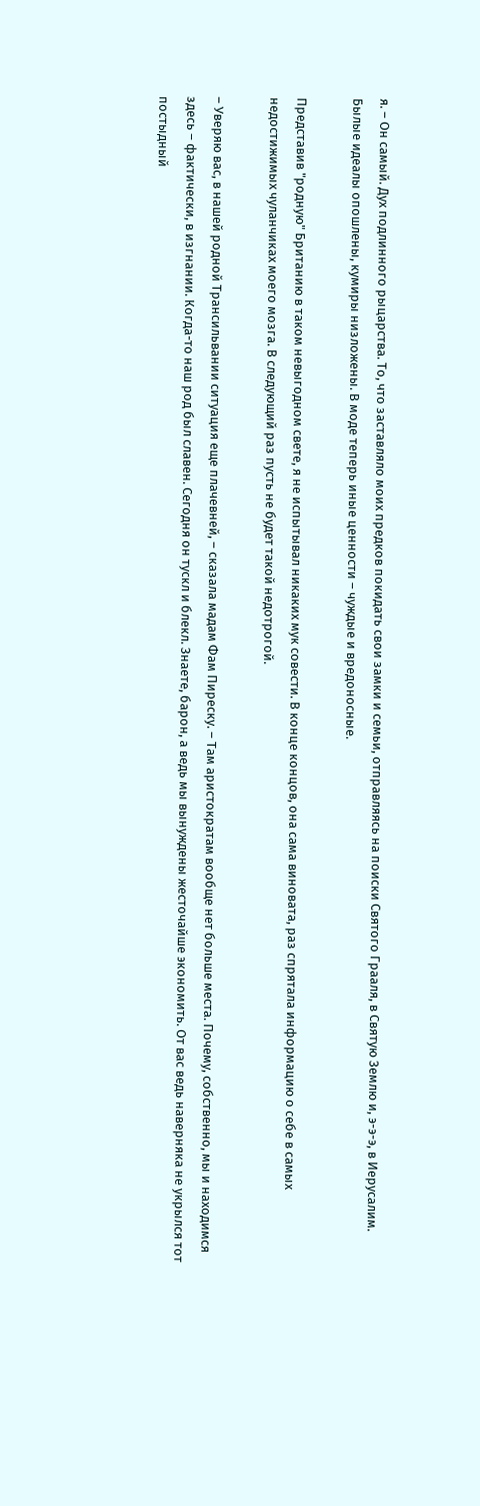я. – Он самый. Дух подлинного рыцарства. То, что заставляло моих предков покидать свои замки и семьи, отправляясь на поиски Святого Грааля, в Святую Землю и, э-э-э, в Иерусалим. Былые идеалы опошлены, кумиры низложены. В моде теперь иные ценности – чуждые и вредоносные.

Представив "родную" Британию в таком невыгодном свете, я не испытывал никаких мук совести. В конце концов, она сама виновата, раз спрятала информацию о себе в самых недостижимых чуланчиках моего мозга. В следующий раз пусть не будет такой недотрогой.

– Уверяю вас, в нашей родной Трансильвании ситуация еще плачевней, – сказала мадам Фам Пиреску. – Там аристократам вообще нет больше места. Почему, собственно, мы и находимся здесь – фактически, в изгнании. Когда-то наш род был славен. Сегодня он тускл и блекл. Знаете, барон, а ведь мы вынуждены жесточайше экономить. От вас ведь наверняка не укрылся тот постыдный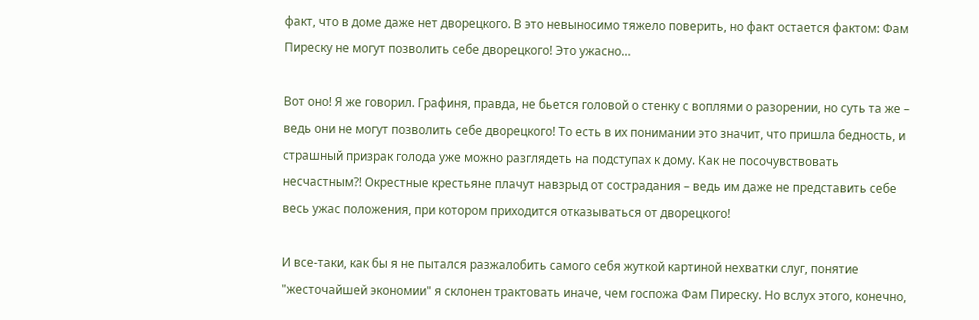факт, что в доме даже нет дворецкого. В это невыносимо тяжело поверить, но факт остается фактом: Фам Пиреску не могут позволить себе дворецкого! Это ужасно…

Вот оно! Я же говорил. Графиня, правда, не бьется головой о стенку с воплями о разорении, но суть та же – ведь они не могут позволить себе дворецкого! То есть в их понимании это значит, что пришла бедность, и страшный призрак голода уже можно разглядеть на подступах к дому. Как не посочувствовать несчастным?! Окрестные крестьяне плачут навзрыд от сострадания – ведь им даже не представить себе весь ужас положения, при котором приходится отказываться от дворецкого!

И все-таки, как бы я не пытался разжалобить самого себя жуткой картиной нехватки слуг, понятие "жесточайшей экономии" я склонен трактовать иначе, чем госпожа Фам Пиреску. Но вслух этого, конечно,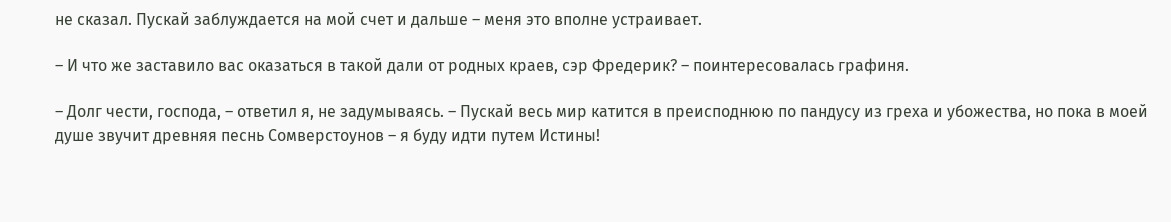не сказал. Пускай заблуждается на мой счет и дальше – меня это вполне устраивает.

– И что же заставило вас оказаться в такой дали от родных краев, сэр Фредерик? – поинтересовалась графиня.

– Долг чести, господа, – ответил я, не задумываясь. – Пускай весь мир катится в преисподнюю по пандусу из греха и убожества, но пока в моей душе звучит древняя песнь Сомверстоунов – я буду идти путем Истины!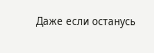Даже если останусь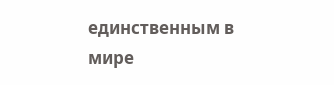единственным в мире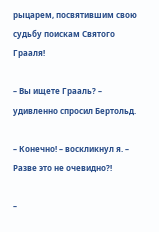рыцарем, посвятившим свою судьбу поискам Святого Грааля!

– Вы ищете Грааль? – удивленно спросил Бертольд.

– Конечно! – воскликнул я. – Разве это не очевидно?!

–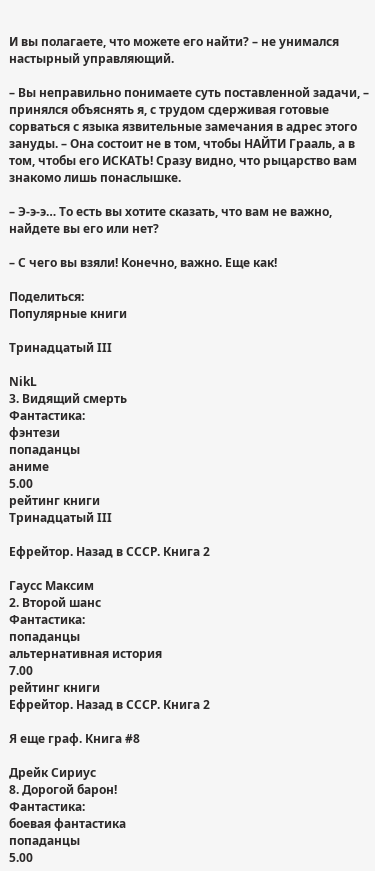И вы полагаете, что можете его найти? – не унимался настырный управляющий.

– Вы неправильно понимаете суть поставленной задачи, – принялся объяснять я, с трудом сдерживая готовые сорваться с языка язвительные замечания в адрес этого зануды. – Она состоит не в том, чтобы НАЙТИ Грааль, а в том, чтобы его ИСКАТЬ! Сразу видно, что рыцарство вам знакомо лишь понаслышке.

– Э-э-э… То есть вы хотите сказать, что вам не важно, найдете вы его или нет?

– С чего вы взяли! Конечно, важно. Еще как!

Поделиться:
Популярные книги

Тринадцатый III

NikL
3. Видящий смерть
Фантастика:
фэнтези
попаданцы
аниме
5.00
рейтинг книги
Тринадцатый III

Ефрейтор. Назад в СССР. Книга 2

Гаусс Максим
2. Второй шанс
Фантастика:
попаданцы
альтернативная история
7.00
рейтинг книги
Ефрейтор. Назад в СССР. Книга 2

Я еще граф. Книга #8

Дрейк Сириус
8. Дорогой барон!
Фантастика:
боевая фантастика
попаданцы
5.00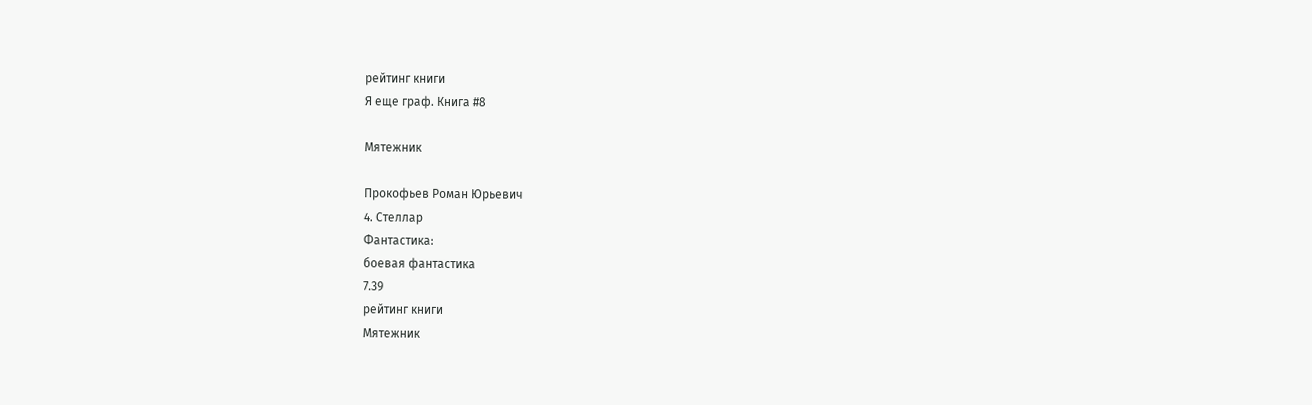рейтинг книги
Я еще граф. Книга #8

Мятежник

Прокофьев Роман Юрьевич
4. Стеллар
Фантастика:
боевая фантастика
7.39
рейтинг книги
Мятежник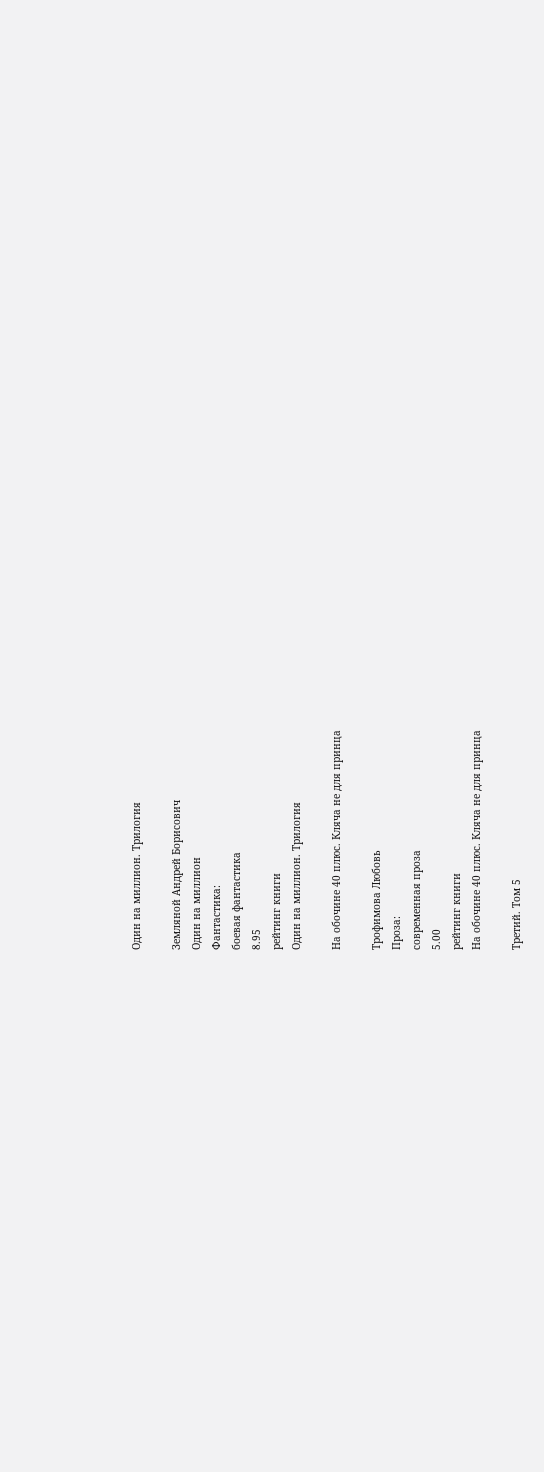Один на миллион. Трилогия

Земляной Андрей Борисович
Один на миллион
Фантастика:
боевая фантастика
8.95
рейтинг книги
Один на миллион. Трилогия

На обочине 40 плюс. Кляча не для принца

Трофимова Любовь
Проза:
современная проза
5.00
рейтинг книги
На обочине 40 плюс. Кляча не для принца

Третий. Том 5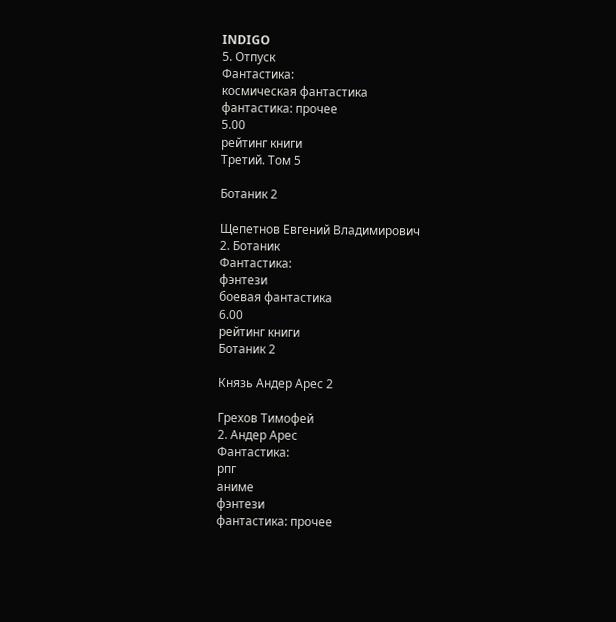INDIGO
5. Отпуск
Фантастика:
космическая фантастика
фантастика: прочее
5.00
рейтинг книги
Третий. Том 5

Ботаник 2

Щепетнов Евгений Владимирович
2. Ботаник
Фантастика:
фэнтези
боевая фантастика
6.00
рейтинг книги
Ботаник 2

Князь Андер Арес 2

Грехов Тимофей
2. Андер Арес
Фантастика:
рпг
аниме
фэнтези
фантастика: прочее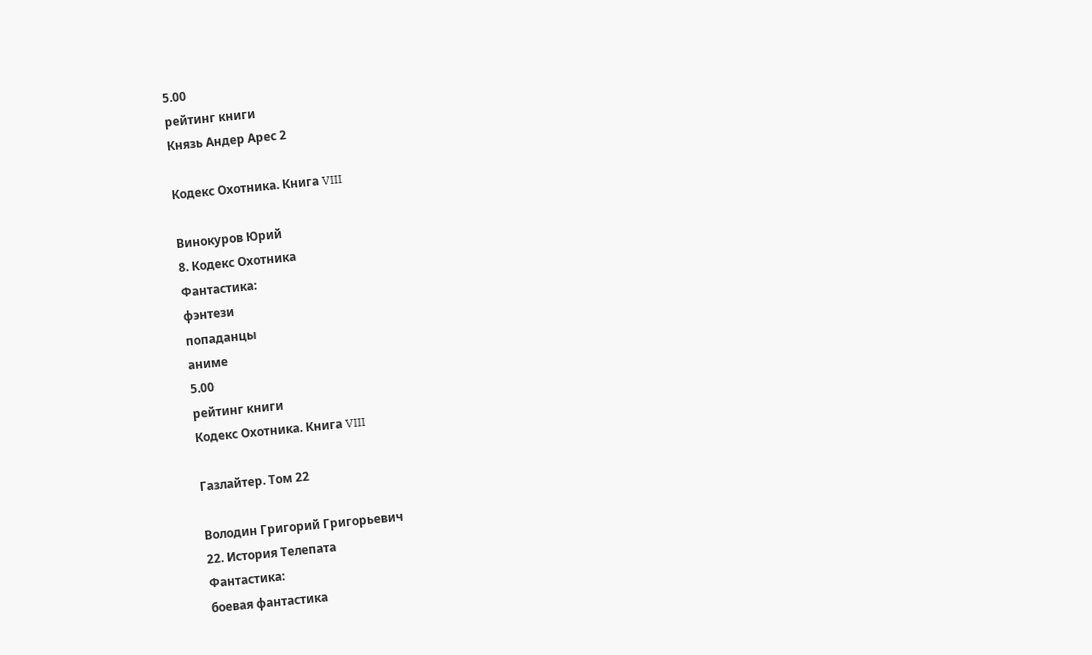5.00
рейтинг книги
Князь Андер Арес 2

Кодекс Охотника. Книга VIII

Винокуров Юрий
8. Кодекс Охотника
Фантастика:
фэнтези
попаданцы
аниме
5.00
рейтинг книги
Кодекс Охотника. Книга VIII

Газлайтер. Том 22

Володин Григорий Григорьевич
22. История Телепата
Фантастика:
боевая фантастика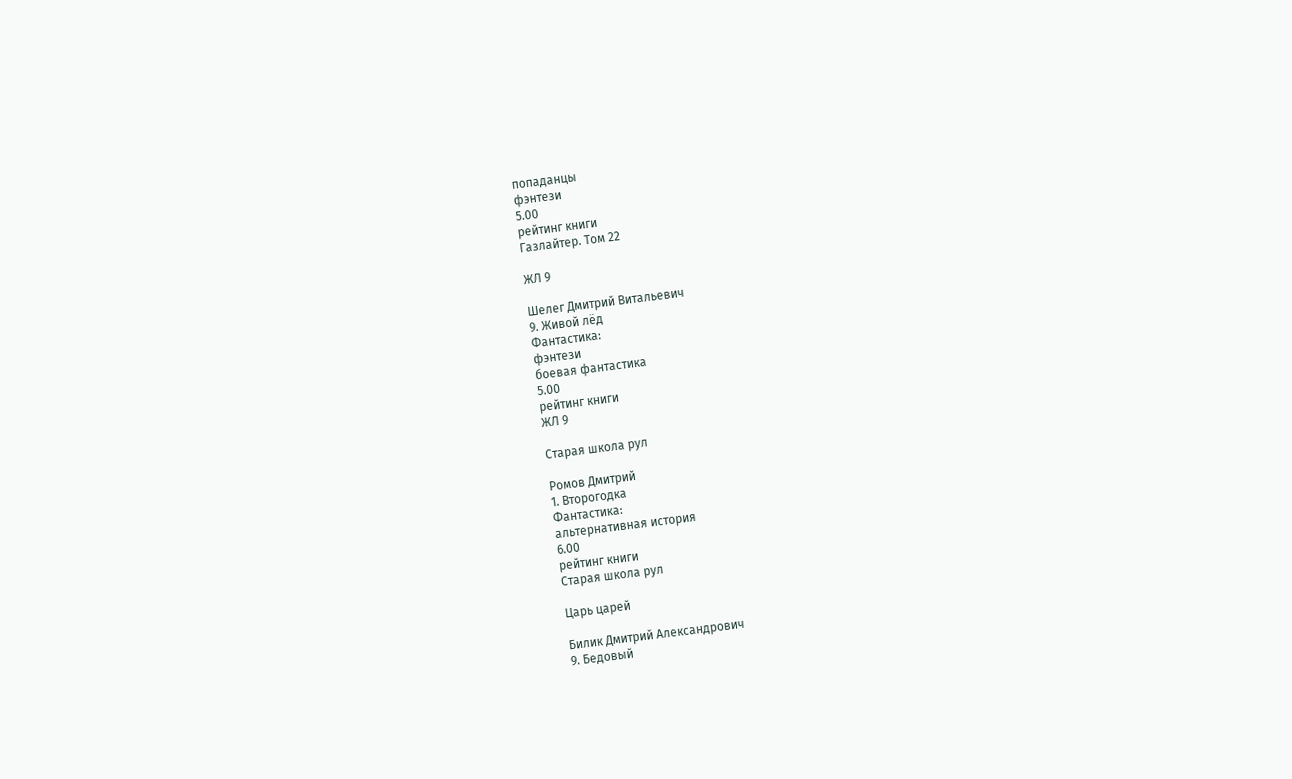попаданцы
фэнтези
5.00
рейтинг книги
Газлайтер. Том 22

ЖЛ 9

Шелег Дмитрий Витальевич
9. Живой лёд
Фантастика:
фэнтези
боевая фантастика
5.00
рейтинг книги
ЖЛ 9

Старая школа рул

Ромов Дмитрий
1. Второгодка
Фантастика:
альтернативная история
6.00
рейтинг книги
Старая школа рул

Царь царей

Билик Дмитрий Александрович
9. Бедовый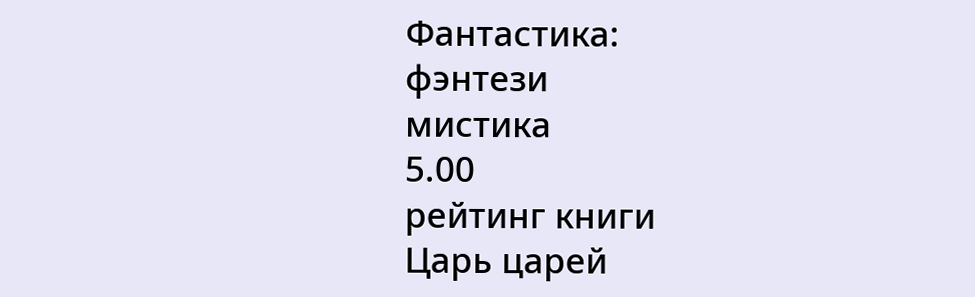Фантастика:
фэнтези
мистика
5.00
рейтинг книги
Царь царей